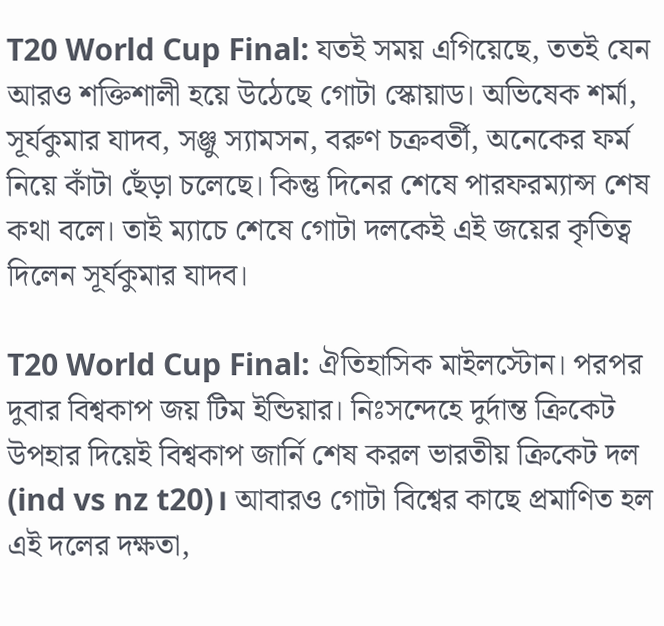T20 World Cup Final: যতই সময় এগিয়েছে, ততই যেন আরও শক্তিশালী হয়ে উঠেছে গোটা স্কোয়াড। অভিষেক শর্মা, সূর্যকুমার যাদব, সঞ্জু স্যামসন, বরুণ চক্রবর্তী, অনেকের ফর্ম নিয়ে কাঁটা ছেঁড়া চলেছে। কিন্তু দিনের শেষে পারফরম্যান্স শেষ কথা বলে। তাই ম্যাচে শেষে গোটা দলকেই এই জয়ের কৃতিত্ব দিলেন সূর্যকুমার যাদব।

T20 World Cup Final: ঐতিহাসিক মাইলস্টোন। পরপর দুবার বিশ্বকাপ জয় টিম ইন্ডিয়ার। নিঃসন্দেহে দুর্দান্ত ক্রিকেট উপহার দিয়েই বিশ্বকাপ জার্নি শেষ করল ভারতীয় ক্রিকেট দল (ind vs nz t20)। আবারও গোটা বিশ্বের কাছে প্রমাণিত হল এই দলের দক্ষতা,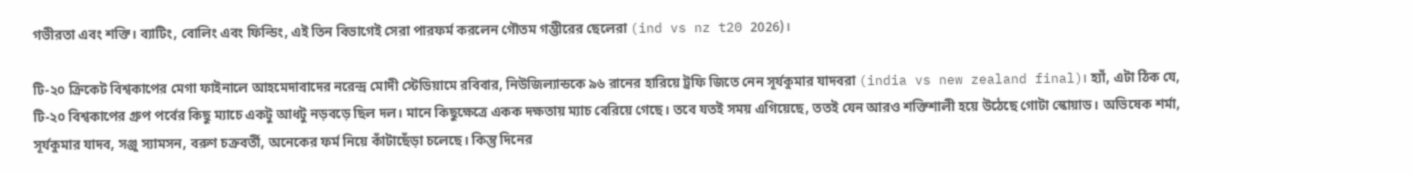গভীরতা এবং শক্তি। ব্যাটিং, বোলিং এবং ফিল্ডিং, এই তিন বিভাগেই সেরা পারফর্ম করলেন গৌতম গম্ভীরের ছেলেরা (ind vs nz t20 2026)।

টি-২০ ক্রিকেট বিশ্বকাপের মেগা ফাইনালে আহমেদাবাদের নরেন্দ্র মোদী স্টেডিয়ামে রবিবার, নিউজিল্যান্ডকে ৯৬ রানের হারিয়ে ট্রফি জিতে নেন সূর্যকুমার যাদবরা (india vs new zealand final)। হ্যাঁ, এটা ঠিক যে, টি-২০ বিশ্বকাপের গ্রুপ পর্বের কিছু ম্যাচে একটু আধটু নড়বড়ে ছিল দল। মানে কিছুক্ষেত্রে একক দক্ষতায় ম্যাচ বেরিয়ে গেছে। তবে যতই সময় এগিয়েছে, ততই যেন আরও শক্তিশালী হয়ে উঠেছে গোটা স্কোয়াড। অভিষেক শর্মা, সূর্যকুমার যাদব, সঞ্জু স্যামসন, বরুণ চক্রবর্তী, অনেকের ফর্ম নিয়ে কাঁটাছেঁড়া চলেছে। কিন্তু দিনের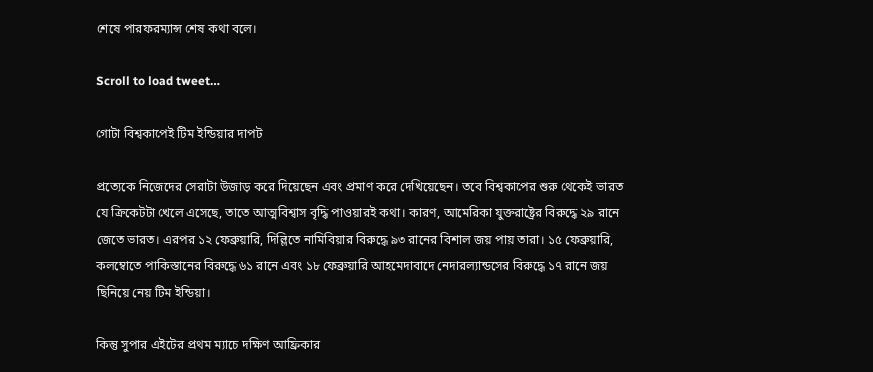শেষে পারফরম্যান্স শেষ কথা বলে।

Scroll to load tweet…

গোটা বিশ্বকাপেই টিম ইন্ডিয়ার দাপট

প্রত্যেকে নিজেদের সেরাটা উজাড় করে দিয়েছেন এবং প্রমাণ করে দেখিয়েছেন। তবে বিশ্বকাপের শুরু থেকেই ভারত যে ক্রিকেটটা খেলে এসেছে, তাতে আত্মবিশ্বাস বৃদ্ধি পাওয়ারই কথা। কারণ, আমেরিকা যুক্তরাষ্ট্রের বিরুদ্ধে ২৯ রানে জেতে ভারত। এরপর ১২ ফেব্রুয়ারি, দিল্লিতে নামিবিয়ার বিরুদ্ধে ৯৩ রানের বিশাল জয় পায় তারা। ১৫ ফেব্রুয়ারি, কলম্বোতে পাকিস্তানের বিরুদ্ধে ৬১ রানে এবং ১৮ ফেব্রুয়ারি আহমেদাবাদে নেদারল্যান্ডসের বিরুদ্ধে ১৭ রানে জয় ছিনিয়ে নেয় টিম ইন্ডিয়া।

কিন্তু সুপার এইটের প্রথম ম্যাচে দক্ষিণ আফ্রিকার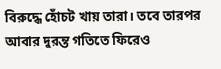বিরুদ্ধে হোঁচট খায় তারা। তবে তারপর আবার দুরন্ত গতিতে ফিরেও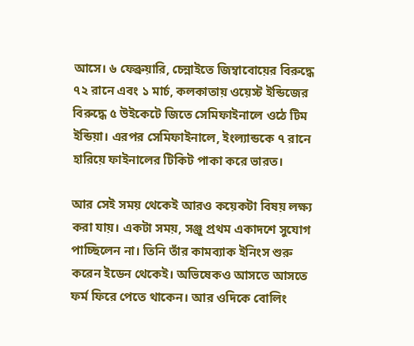আসে। ৬ ফেব্রুয়ারি, চেন্নাইতে জিম্বাবোয়ের বিরুদ্ধে ৭২ রানে এবং ১ মার্চ, কলকাতায় ওয়েস্ট ইন্ডিজের বিরুদ্ধে ৫ উইকেটে জিতে সেমিফাইনালে ওঠে টিম ইন্ডিয়া। এরপর সেমিফাইনালে, ইংল্যান্ডকে ৭ রানে হারিয়ে ফাইনালের টিকিট পাকা করে ভারত।

আর সেই সময় থেকেই আরও কয়েকটা বিষয় লক্ষ্য করা যায়। একটা সময়, সঞ্জু প্রথম একাদশে সুযোগ পাচ্ছিলেন না। তিনি তাঁর কামব্যাক ইনিংস শুরু করেন ইডেন থেকেই। অভিষেকও আসতে আসতে ফর্ম ফিরে পেতে থাকেন। আর ওদিকে বোলিং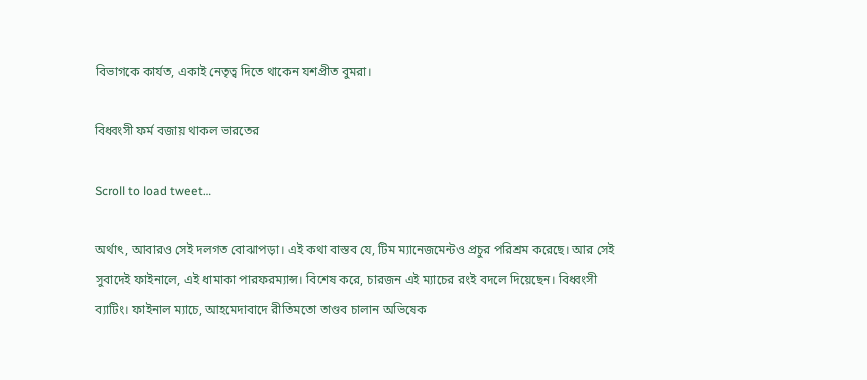বিভাগকে কার্যত, একাই নেতৃত্ব দিতে থাকেন যশপ্রীত বুমরা।

বিধ্বংসী ফর্ম বজায় থাকল ভারতের

Scroll to load tweet…

অর্থাৎ, আবারও সেই দলগত বোঝাপড়া। এই কথা বাস্তব যে, টিম ম্যানেজমেন্টও প্রচুর পরিশ্রম করেছে। আর সেই সুবাদেই ফাইনালে, এই ধামাকা পারফরম্যান্স। বিশেষ করে, চারজন এই ম্যাচের রংই বদলে দিয়েছেন। বিধ্বংসী ব্যাটিং। ফাইনাল ম্যাচে, আহমেদাবাদে রীতিমতো তাণ্ডব চালান অভিষেক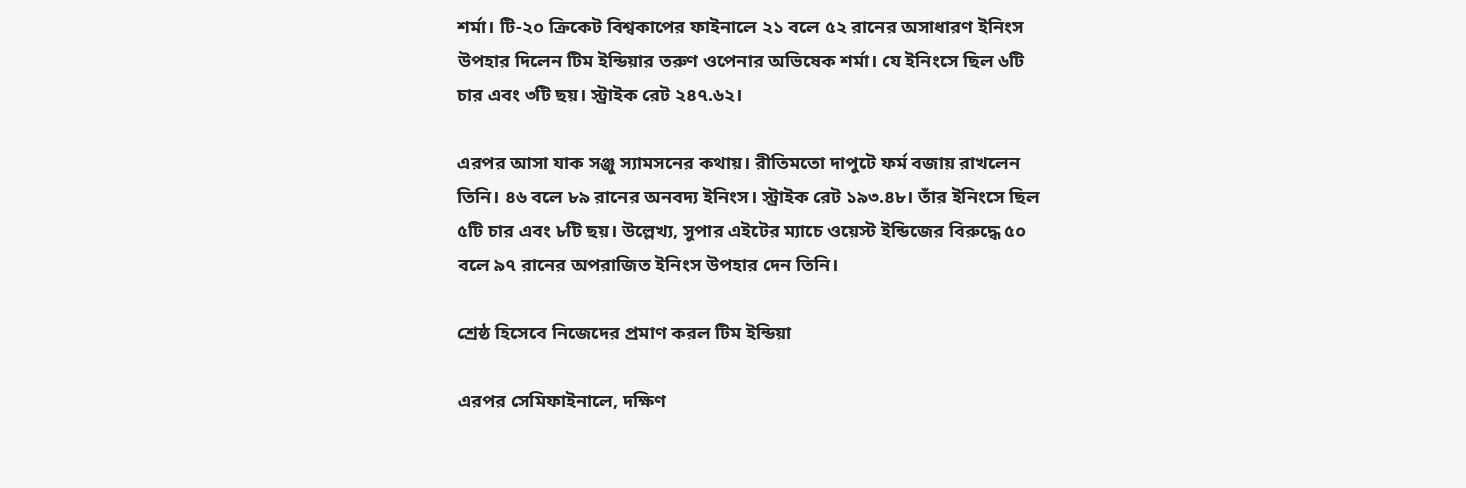শর্মা। টি-২০ ক্রিকেট বিশ্বকাপের ফাইনালে ২১ বলে ৫২ রানের অসাধারণ ইনিংস উপহার দিলেন টিম ইন্ডিয়ার তরুণ ওপেনার অভিষেক শর্মা। যে ইনিংসে ছিল ৬টি চার এবং ৩টি ছয়। স্ট্রাইক রেট ২৪৭.৬২।

এরপর আসা যাক সঞ্জু স্যামসনের কথায়। রীতিমতো দাপুটে ফর্ম বজায় রাখলেন তিনি। ৪৬ বলে ৮৯ রানের অনবদ্য ইনিংস। স্ট্রাইক রেট ১৯৩.৪৮। তাঁর ইনিংসে ছিল ৫টি চার এবং ৮টি ছয়। উল্লেখ্য, সুপার এইটের ম্যাচে ওয়েস্ট ইন্ডিজের বিরুদ্ধে ৫০ বলে ৯৭ রানের অপরাজিত ইনিংস উপহার দেন তিনি।

শ্রেষ্ঠ হিসেবে নিজেদের প্রমাণ করল টিম ইন্ডিয়া

এরপর সেমিফাইনালে, দক্ষিণ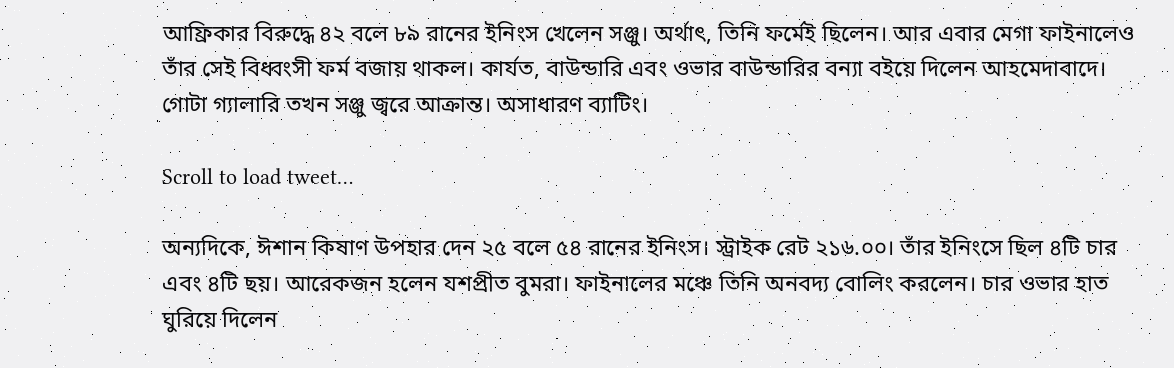আফ্রিকার বিরুদ্ধে ৪২ বলে ৮৯ রানের ইনিংস খেলেন সঞ্জু। অর্থাৎ, তিনি ফর্মেই ছিলেন। আর এবার মেগা ফাইনালেও তাঁর সেই বিধ্বংসী ফর্ম বজায় থাকল। কার্যত, বাউন্ডারি এবং ওভার বাউন্ডারির বন্যা বইয়ে দিলেন আহমেদাবাদে। গোটা গ্যালারি তখন সঞ্জু জ্বরে আক্রান্ত। অসাধারণ ব্যাটিং।

Scroll to load tweet…

অন্যদিকে, ঈশান কিষাণ উপহার দেন ২৫ বলে ৫৪ রানের ইনিংস। স্ট্রাইক রেট ২১৬.০০। তাঁর ইনিংসে ছিল ৪টি চার এবং ৪টি ছয়। আরেকজন হলেন যশপ্রীত বুমরা। ফাইনালের মঞ্চে তিনি অনবদ্য বোলিং করলেন। চার ওভার হাত ঘুরিয়ে দিলেন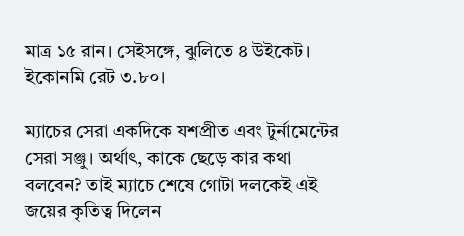মাত্র ১৫ রান। সেইসঙ্গে, ঝুলিতে ৪ উইকেট। ইকোনমি রেট ৩.৮০।

ম্যাচের সেরা একদিকে যশপ্রীত এবং টুর্নামেন্টের সেরা সঞ্জু। অর্থাৎ, কাকে ছেড়ে কার কথা বলবেন? তাই ম্যাচে শেষে গোটা দলকেই এই জয়ের কৃতিত্ব দিলেন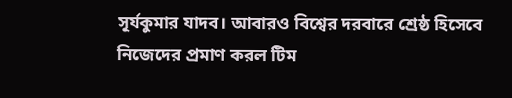সূর্যকুমার যাদব। আবারও বিশ্বের দরবারে শ্রেষ্ঠ হিসেবে নিজেদের প্রমাণ করল টিম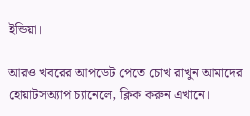ইন্ডিয়া।

আরও খবরের আপডেট পেতে চোখ রাখুন আমাদের হোয়াটসঅ্যাপ চ্যানেলে, ক্লিক করুন এখানে।